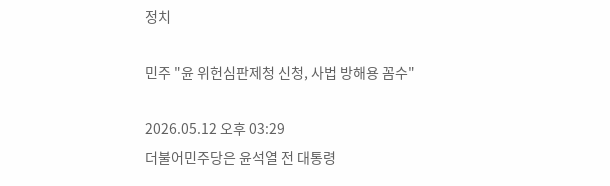정치

민주 "윤 위헌심판제청 신청, 사법 방해용 꼼수"

2026.05.12 오후 03:29
더불어민주당은 윤석열 전 대통령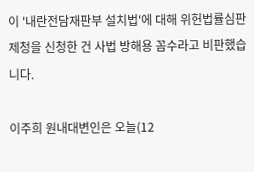이 '내란전담재판부 설치법'에 대해 위헌법률심판제청을 신청한 건 사법 방해용 꼼수라고 비판했습니다.

이주희 원내대변인은 오늘(12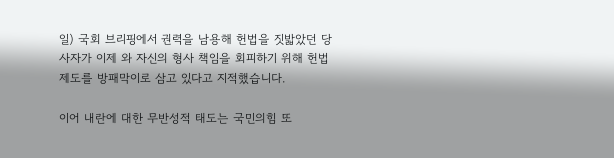일) 국회 브리핑에서 권력을 남용해 헌법을 짓밟았던 당사자가 이제 와 자신의 형사 책임을 회피하기 위해 헌법 제도를 방패막이로 삼고 있다고 지적했습니다.

이어 내란에 대한 무반성적 태도는 국민의힘 또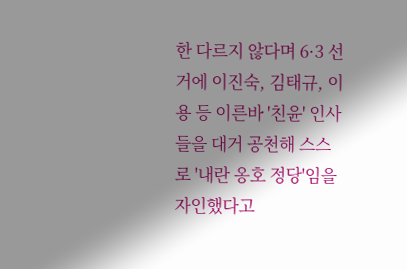한 다르지 않다며 6·3 선거에 이진숙, 김태규, 이용 등 이른바 '친윤' 인사들을 대거 공천해 스스로 '내란 옹호 정당'임을 자인했다고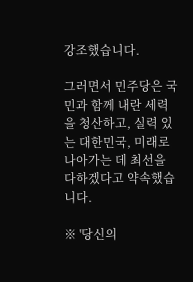강조했습니다.

그러면서 민주당은 국민과 함께 내란 세력을 청산하고, 실력 있는 대한민국, 미래로 나아가는 데 최선을 다하겠다고 약속했습니다.

※ '당신의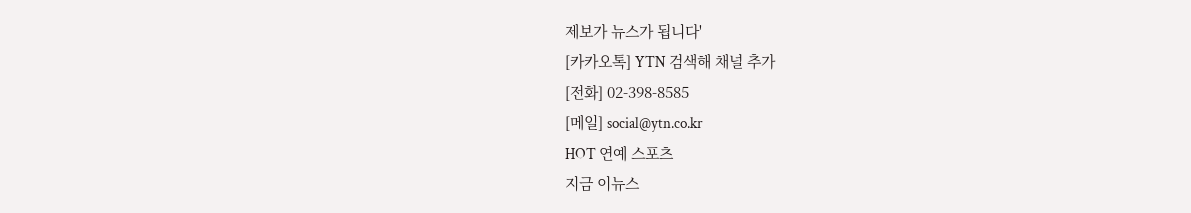제보가 뉴스가 됩니다'
[카카오톡] YTN 검색해 채널 추가
[전화] 02-398-8585
[메일] social@ytn.co.kr
HOT 연예 스포츠
지금 이뉴스